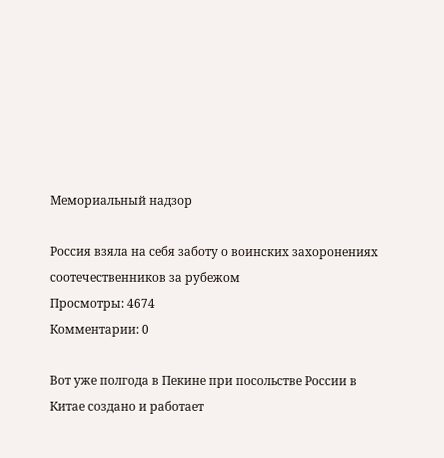Мемориальный надзор

Россия взяла на себя заботу о воинских захоронениях соотечественников за рубежом
Просмотры: 4674
Комментарии: 0

Вот уже полгода в Пекине при посольстве России в Китае создано и работает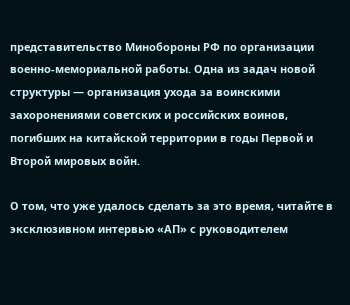представительство Минобороны РФ по организации военно-мемориальной работы. Одна из задач новой структуры — организация ухода за воинскими захоронениями советских и российских воинов, погибших на китайской территории в годы Первой и Второй мировых войн.

О том, что уже удалось сделать за это время, читайте в эксклюзивном интервью «АП» с руководителем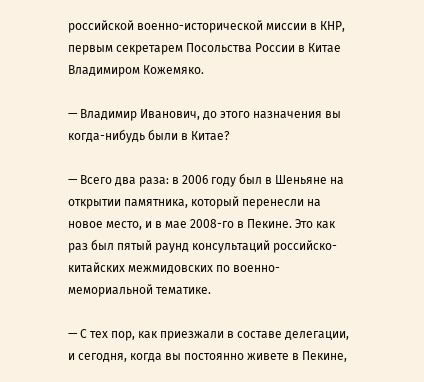российской военно-исторической миссии в КНР, первым секретарем Посольства России в Китае Владимиром Кожемяко.

— Владимир Иванович, до этого назначения вы когда-нибудь были в Китае?

— Всего два раза: в 2006 году был в Шеньяне на открытии памятника, который перенесли на новое место, и в мае 2008-го в Пекине. Это как раз был пятый раунд консультаций российско-китайских межмидовских по военно-мемориальной тематике.

— С тех пор, как приезжали в составе делегации, и сегодня, когда вы постоянно живете в Пекине,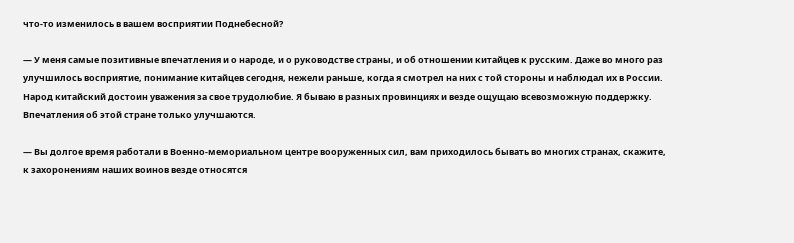что-то изменилось в вашем восприятии Поднебесной?

— У меня самые позитивные впечатления и о народе, и о руководстве страны, и об отношении китайцев к русским. Даже во много раз улучшилось восприятие, понимание китайцев сегодня, нежели раньше, когда я смотрел на них с той стороны и наблюдал их в России. Народ китайский достоин уважения за свое трудолюбие. Я бываю в разных провинциях и везде ощущаю всевозможную поддержку. Впечатления об этой стране только улучшаются.

— Вы долгое время работали в Военно-мемориальном центре вооруженных сил, вам приходилось бывать во многих странах, скажите, к захоронениям наших воинов везде относятся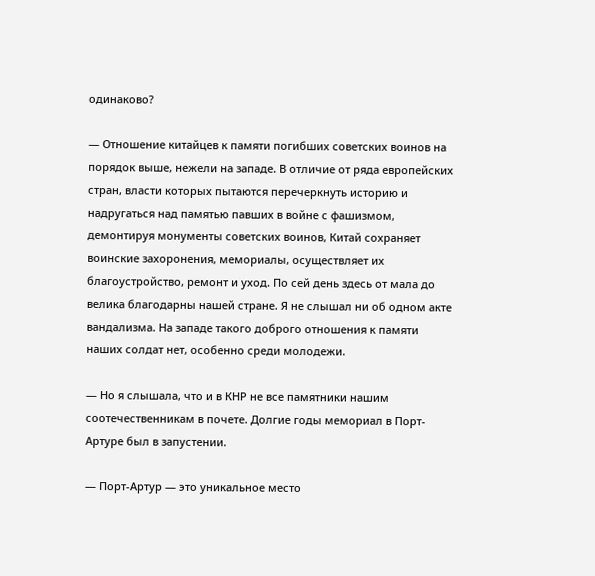одинаково?

— Отношение китайцев к памяти погибших советских воинов на порядок выше, нежели на западе. В отличие от ряда европейских стран, власти которых пытаются перечеркнуть историю и надругаться над памятью павших в войне с фашизмом, демонтируя монументы советских воинов, Китай сохраняет воинские захоронения, мемориалы, осуществляет их благоустройство, ремонт и уход. По сей день здесь от мала до велика благодарны нашей стране. Я не слышал ни об одном акте вандализма. На западе такого доброго отношения к памяти наших солдат нет, особенно среди молодежи.

— Но я слышала, что и в КНР не все памятники нашим соотечественникам в почете. Долгие годы мемориал в Порт-Артуре был в запустении.

— Порт-Артур — это уникальное место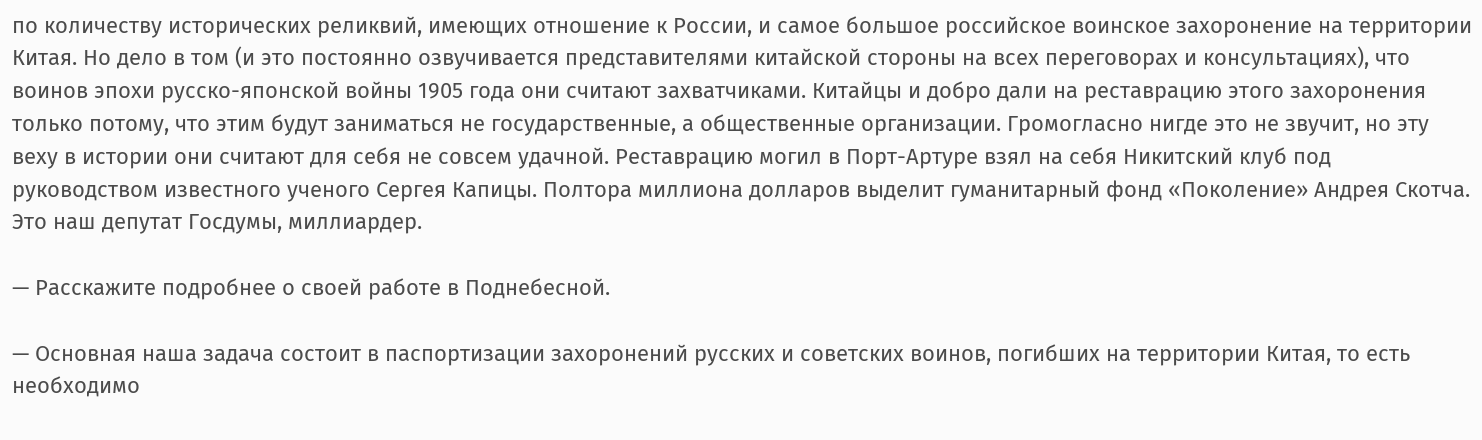по количеству исторических реликвий, имеющих отношение к России, и самое большое российское воинское захоронение на территории Китая. Но дело в том (и это постоянно озвучивается представителями китайской стороны на всех переговорах и консультациях), что воинов эпохи русско-японской войны 1905 года они считают захватчиками. Китайцы и добро дали на реставрацию этого захоронения только потому, что этим будут заниматься не государственные, а общественные организации. Громогласно нигде это не звучит, но эту веху в истории они считают для себя не совсем удачной. Реставрацию могил в Порт-Артуре взял на себя Никитский клуб под руководством известного ученого Сергея Капицы. Полтора миллиона долларов выделит гуманитарный фонд «Поколение» Андрея Скотча. Это наш депутат Госдумы, миллиардер.

— Расскажите подробнее о своей работе в Поднебесной.

— Основная наша задача состоит в паспортизации захоронений русских и советских воинов, погибших на территории Китая, то есть необходимо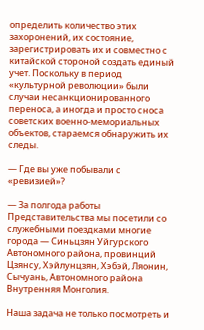определить количество этих захоронений, их состояние, зарегистрировать их и совместно с китайской стороной создать единый учет. Поскольку в период «культурной революции» были случаи несанкционированного переноса, а иногда и просто сноса советских военно-мемориальных объектов, стараемся обнаружить их следы.

— Где вы уже побывали с «ревизией»?

— За полгода работы Представительства мы посетили со служебными поездками многие города — Синьцзян Уйгурского Автономного района, провинций Цзянсу, Хэйлунцзян, Хэбэй, Ляонин, Сычуань, Автономного района Внутренняя Монголия.

Наша задача не только посмотреть и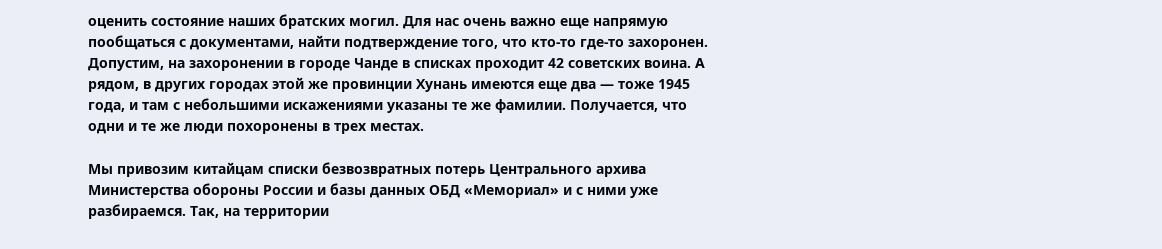оценить состояние наших братских могил. Для нас очень важно еще напрямую пообщаться с документами, найти подтверждение того, что кто-то где-то захоронен. Допустим, на захоронении в городе Чанде в списках проходит 42 советских воина. А рядом, в других городах этой же провинции Хунань имеются еще два — тоже 1945 года, и там с небольшими искажениями указаны те же фамилии. Получается, что одни и те же люди похоронены в трех местах.

Мы привозим китайцам списки безвозвратных потерь Центрального архива Министерства обороны России и базы данных ОБД «Мемориал» и с ними уже разбираемся. Так, на территории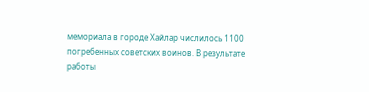мемориала в городе Хайлар числилось 1100 погребенных советских воинов. В результате работы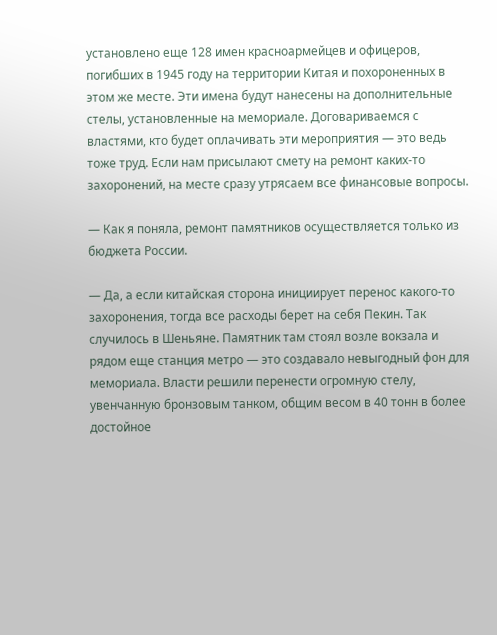установлено еще 128 имен красноармейцев и офицеров, погибших в 1945 году на территории Китая и похороненных в этом же месте. Эти имена будут нанесены на дополнительные стелы, установленные на мемориале. Договариваемся с властями, кто будет оплачивать эти мероприятия — это ведь тоже труд. Если нам присылают смету на ремонт каких-то захоронений, на месте сразу утрясаем все финансовые вопросы.

— Как я поняла, ремонт памятников осуществляется только из бюджета России.

— Да, а если китайская сторона инициирует перенос какого-то захоронения, тогда все расходы берет на себя Пекин. Так случилось в Шеньяне. Памятник там стоял возле вокзала и рядом еще станция метро — это создавало невыгодный фон для мемориала. Власти решили перенести огромную стелу, увенчанную бронзовым танком, общим весом в 40 тонн в более достойное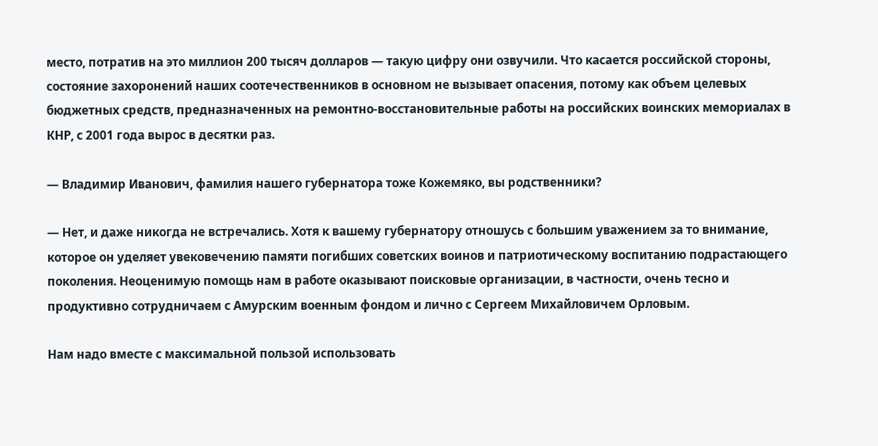место, потратив на это миллион 200 тысяч долларов — такую цифру они озвучили. Что касается российской стороны, состояние захоронений наших соотечественников в основном не вызывает опасения, потому как объем целевых бюджетных средств, предназначенных на ремонтно-восстановительные работы на российских воинских мемориалах в КНР, с 2001 года вырос в десятки раз.

— Владимир Иванович, фамилия нашего губернатора тоже Кожемяко, вы родственники?

— Нет, и даже никогда не встречались. Хотя к вашему губернатору отношусь с большим уважением за то внимание, которое он уделяет увековечению памяти погибших советских воинов и патриотическому воспитанию подрастающего поколения. Неоценимую помощь нам в работе оказывают поисковые организации, в частности, очень тесно и продуктивно сотрудничаем с Амурским военным фондом и лично с Сергеем Михайловичем Орловым.

Нам надо вместе с максимальной пользой использовать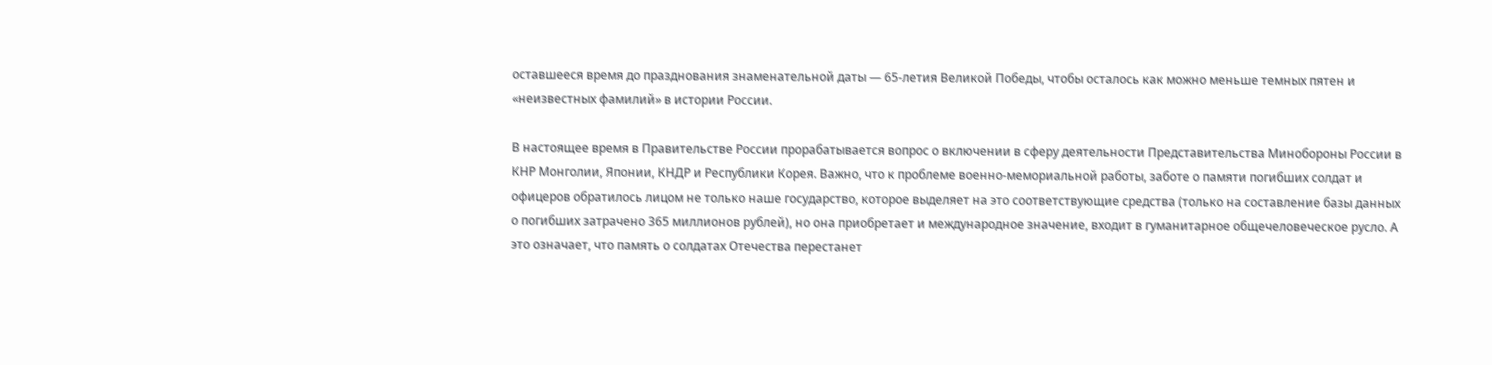оставшееся время до празднования знаменательной даты — 65-летия Великой Победы, чтобы осталось как можно меньше темных пятен и «неизвестных фамилий» в истории России.

В настоящее время в Правительстве России прорабатывается вопрос о включении в сферу деятельности Представительства Минобороны России в КНР Монголии, Японии, КНДР и Республики Корея. Важно, что к проблеме военно-мемориальной работы, заботе о памяти погибших солдат и офицеров обратилось лицом не только наше государство, которое выделяет на это соответствующие средства (только на составление базы данных о погибших затрачено 365 миллионов рублей), но она приобретает и международное значение, входит в гуманитарное общечеловеческое русло. А это означает, что память о солдатах Отечества перестанет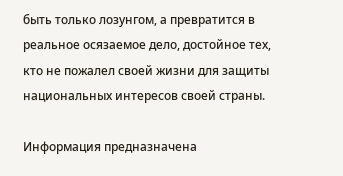быть только лозунгом, а превратится в реальное осязаемое дело, достойное тех, кто не пожалел своей жизни для защиты национальных интересов своей страны.

Информация предназначена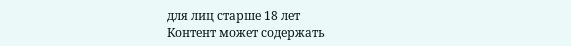для лиц старше 18 лет
Контент может содержать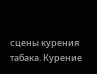сцены курения табака. Курение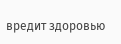вредит здоровью